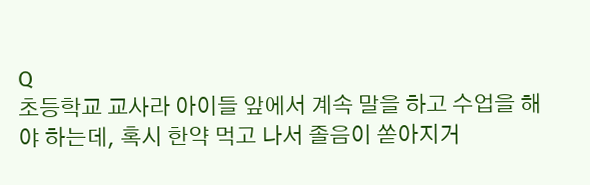Q
초등학교 교사라 아이들 앞에서 계속 말을 하고 수업을 해야 하는데, 혹시 한약 먹고 나서 졸음이 쏟아지거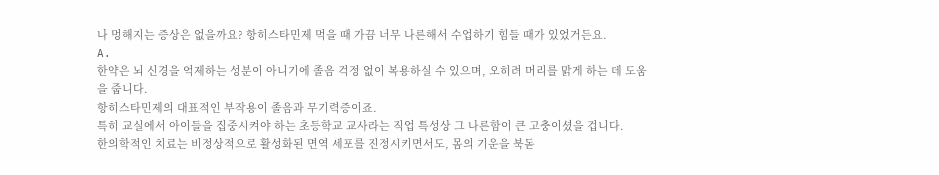나 멍해지는 증상은 없을까요? 항히스타민제 먹을 때 가끔 너무 나른해서 수업하기 힘들 때가 있었거든요.
A.
한약은 뇌 신경을 억제하는 성분이 아니기에 졸음 걱정 없이 복용하실 수 있으며, 오히려 머리를 맑게 하는 데 도움을 줍니다.
항히스타민제의 대표적인 부작용이 졸음과 무기력증이죠.
특히 교실에서 아이들을 집중시켜야 하는 초등학교 교사라는 직업 특성상 그 나른함이 큰 고충이셨을 겁니다.
한의학적인 치료는 비정상적으로 활성화된 면역 세포를 진정시키면서도, 몸의 기운을 북돋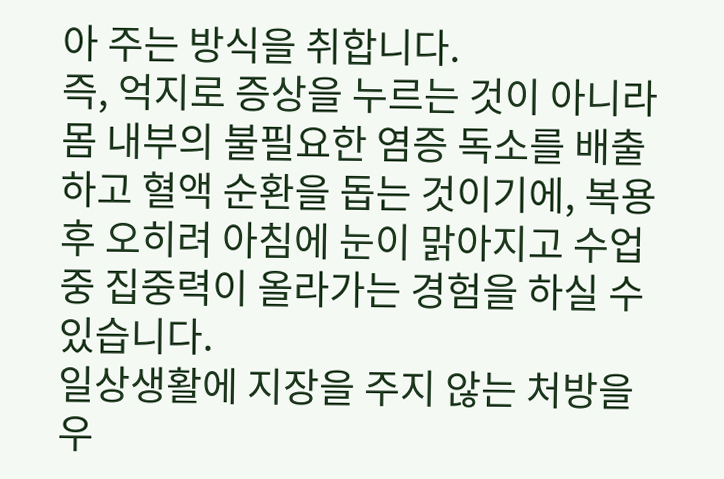아 주는 방식을 취합니다.
즉, 억지로 증상을 누르는 것이 아니라 몸 내부의 불필요한 염증 독소를 배출하고 혈액 순환을 돕는 것이기에, 복용 후 오히려 아침에 눈이 맑아지고 수업 중 집중력이 올라가는 경험을 하실 수 있습니다.
일상생활에 지장을 주지 않는 처방을 우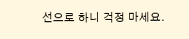선으로 하니 걱정 마세요.